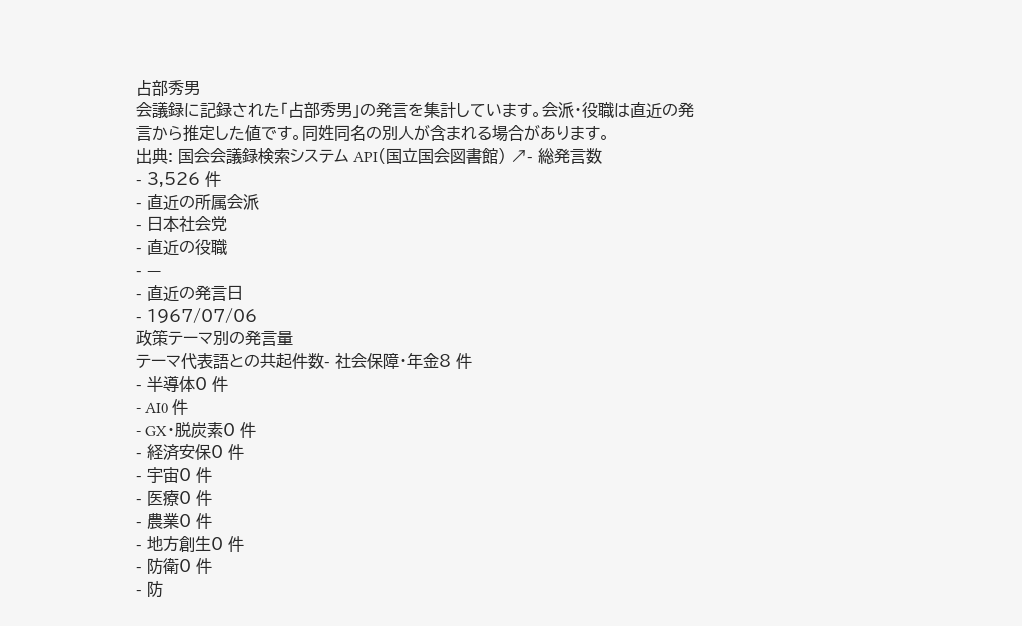占部秀男
会議録に記録された「占部秀男」の発言を集計しています。会派・役職は直近の発言から推定した値です。同姓同名の別人が含まれる場合があります。
出典: 国会会議録検索システム API(国立国会図書館) ↗- 総発言数
- 3,526 件
- 直近の所属会派
- 日本社会党
- 直近の役職
- —
- 直近の発言日
- 1967/07/06
政策テーマ別の発言量
テーマ代表語との共起件数- 社会保障・年金8 件
- 半導体0 件
- AI0 件
- GX・脱炭素0 件
- 経済安保0 件
- 宇宙0 件
- 医療0 件
- 農業0 件
- 地方創生0 件
- 防衛0 件
- 防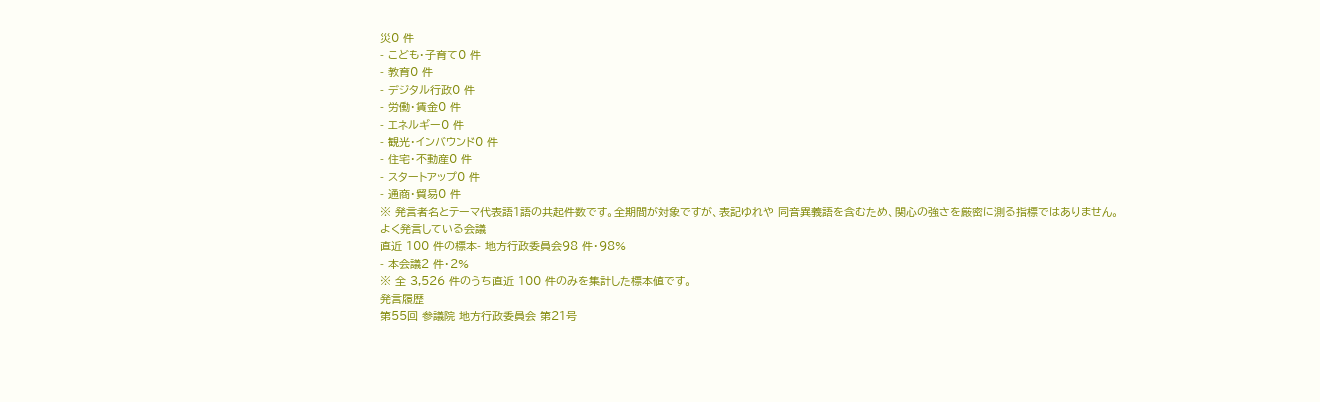災0 件
- こども・子育て0 件
- 教育0 件
- デジタル行政0 件
- 労働・賃金0 件
- エネルギー0 件
- 観光・インバウンド0 件
- 住宅・不動産0 件
- スタートアップ0 件
- 通商・貿易0 件
※ 発言者名とテーマ代表語1語の共起件数です。全期間が対象ですが、表記ゆれや 同音異義語を含むため、関心の強さを厳密に測る指標ではありません。
よく発言している会議
直近 100 件の標本- 地方行政委員会98 件・98%
- 本会議2 件・2%
※ 全 3,526 件のうち直近 100 件のみを集計した標本値です。
発言履歴
第55回 参議院 地方行政委員会 第21号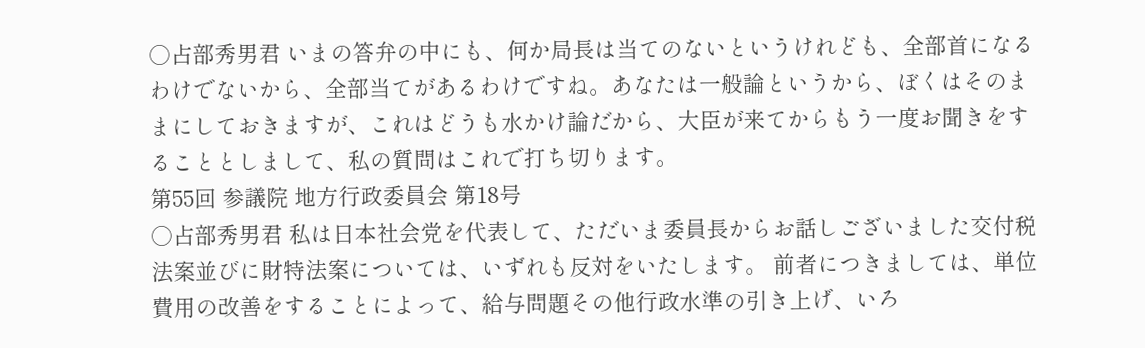○占部秀男君 いまの答弁の中にも、何か局長は当てのないというけれども、全部首になるわけでないから、全部当てがあるわけですね。あなたは一般論というから、ぼくはそのままにしておきますが、これはどうも水かけ論だから、大臣が来てからもう一度お聞きをすることとしまして、私の質問はこれで打ち切ります。
第55回 参議院 地方行政委員会 第18号
○占部秀男君 私は日本社会党を代表して、ただいま委員長からお話しございました交付税法案並びに財特法案については、いずれも反対をいたします。 前者につきましては、単位費用の改善をすることによって、給与問題その他行政水準の引き上げ、いろ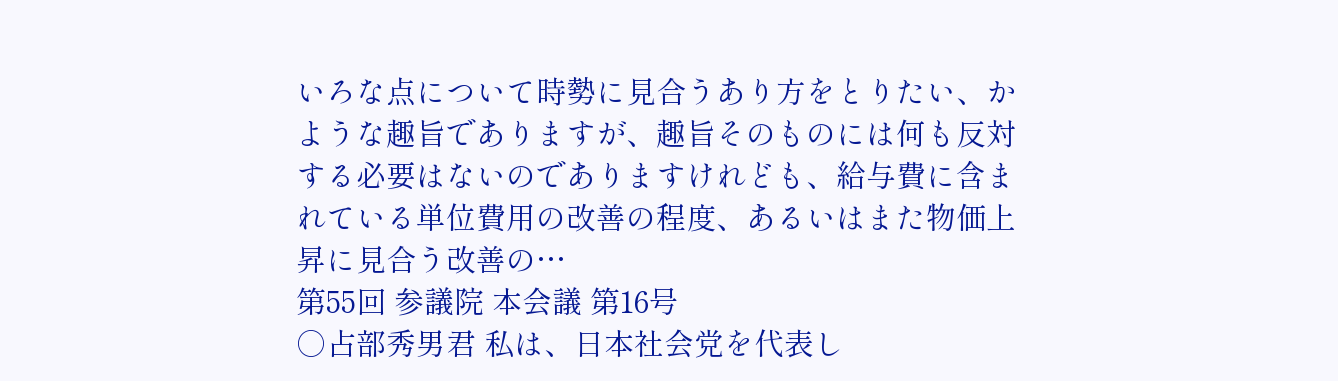いろな点について時勢に見合うあり方をとりたい、かような趣旨でありますが、趣旨そのものには何も反対する必要はないのでありますけれども、給与費に含まれている単位費用の改善の程度、あるいはまた物価上昇に見合う改善の…
第55回 参議院 本会議 第16号
○占部秀男君 私は、日本社会党を代表し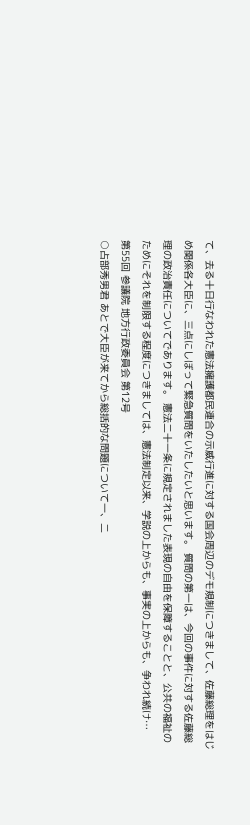て、去る十日行なわれた憲法擁護都民連合の示威行進に対する国会周辺のデモ規制につきまして、佐藤総理をはじめ関係各大臣に、三点にしぼって緊急質問をいたしたいと思います。 質問の第一は、今回の事件に対する佐藤総理の政治責任についてであります。 憲法二十一条に規定されました表現の自由を保障することと、公共の福祉のためにそれを制限する程度につきましては、憲法制定以来、学説の上からも、事実の上からも、争われ続け…
第55回 参議院 地方行政委員会 第12号
○占部秀男君 あとで大臣が来てから総括的な問題について一、二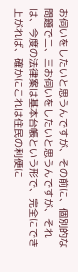お伺いをしたいと思うんですが、その前に、個別的な問題で二、三お伺いをしたいと思うんですが、それは、今度の法律案は基本台帳という形で、完全にでき上がれば、確かにこれは住民の利便に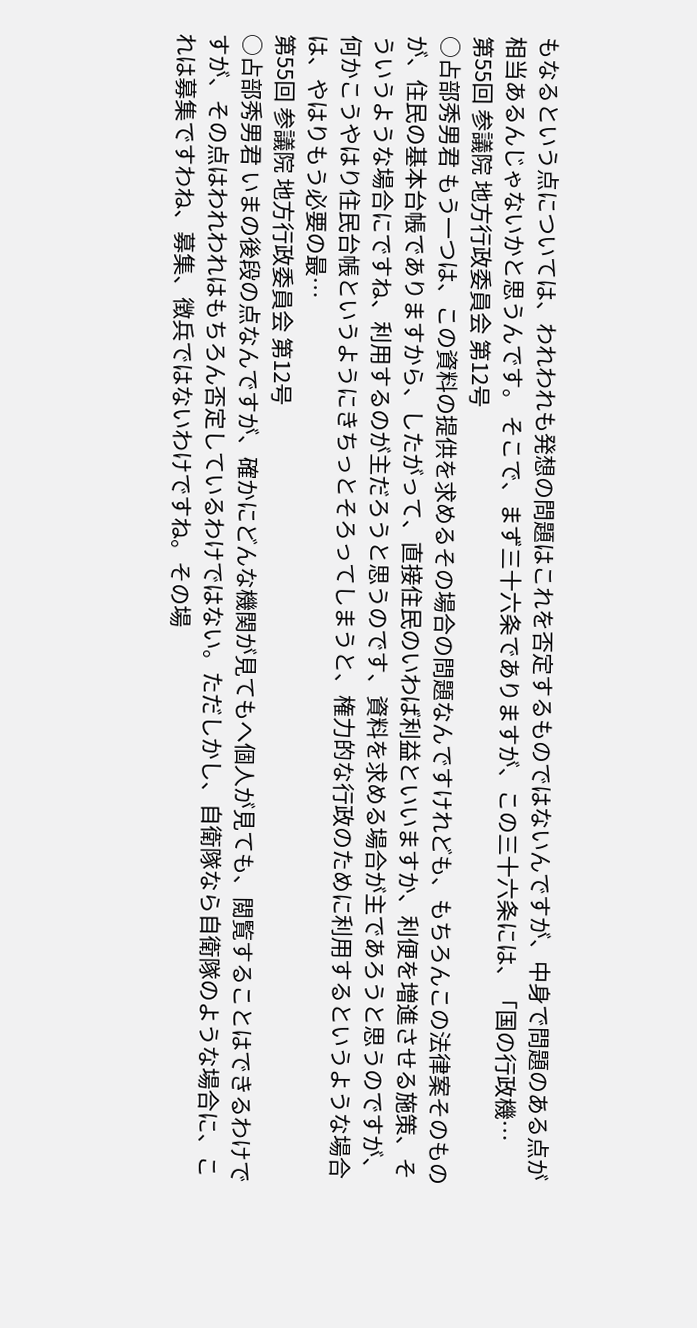もなるという点については、われわれも発想の問題はこれを否定するものではないんですが、中身で問題のある点が相当あるんじゃないかと思うんです。 そこで、まず三十六条でありますが、この三十六条には、「国の行政機…
第55回 参議院 地方行政委員会 第12号
○占部秀男君 もう一つは、この資料の提供を求めるその場合の問題なんですけれども、もちろんこの法律案そのものが、住民の基本台帳でありますから、したがって、直接住民のいわば利益といいますか、利便を増進させる施策、そういうような場合にですね、利用するのが主だろうと思うのです、資料を求める場合が主であろうと思うのですが、何かこうやはり住民台帳というようにきちっとそろってしまうと、権力的な行政のために利用するというような場合は、やはりもう必要の最…
第55回 参議院 地方行政委員会 第12号
○占部秀男君 いまの後段の点なんですが、確かにどんな機関が見てもへ個人が見ても、閲覧することはできるわけですが、その点はわれわれはもちろん否定しているわけではない。ただしかし、自衛隊なら自衛隊のような場合に、これは募集ですわね、募集、徴兵ではないわけですね。その場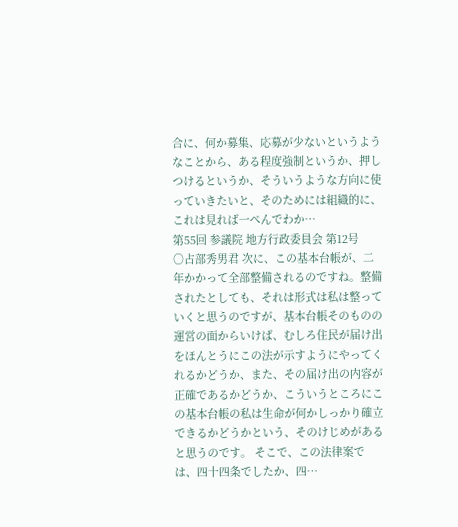合に、何か募集、応募が少ないというようなことから、ある程度強制というか、押しつけるというか、そういうような方向に使っていきたいと、そのためには組織的に、これは見れば一ぺんでわか…
第55回 参議院 地方行政委員会 第12号
○占部秀男君 次に、この基本台帳が、二年かかって全部整備されるのですね。整備されたとしても、それは形式は私は整っていくと思うのですが、基本台帳そのものの運営の面からいけば、むしろ住民が届け出をほんとうにこの法が示すようにやってくれるかどうか、また、その届け出の内容が正確であるかどうか、こういうところにこの基本台帳の私は生命が何かしっかり確立できるかどうかという、そのけじめがあると思うのです。 そこで、この法律案では、四十四条でしたか、四…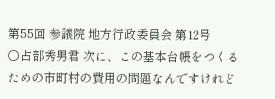第55回 参議院 地方行政委員会 第12号
○占部秀男君 次に、この基本台帳をつくるための市町村の費用の問題なんですけれど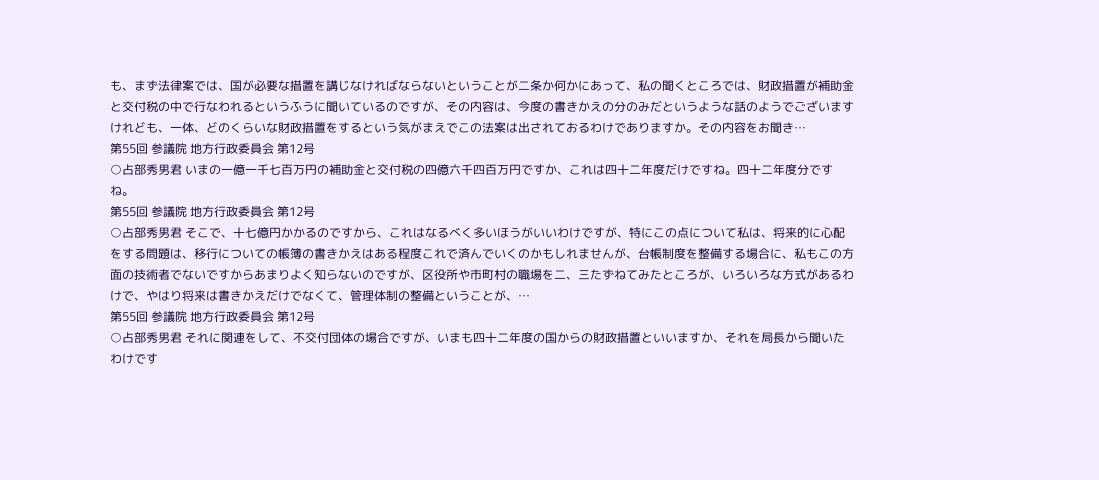も、まず法律案では、国が必要な措置を講じなければならないということが二条か何かにあって、私の聞くところでは、財政措置が補助金と交付税の中で行なわれるというふうに聞いているのですが、その内容は、今度の書きかえの分のみだというような話のようでございますけれども、一体、どのくらいな財政措置をするという気がまえでこの法案は出されておるわけでありますか。その内容をお聞き…
第55回 参議院 地方行政委員会 第12号
○占部秀男君 いまの一億一千七百万円の補助金と交付税の四億六千四百万円ですか、これは四十二年度だけですね。四十二年度分ですね。
第55回 参議院 地方行政委員会 第12号
○占部秀男君 そこで、十七億円かかるのですから、これはなるべく多いほうがいいわけですが、特にこの点について私は、将来的に心配をする問題は、移行についての帳簿の書きかえはある程度これで済んでいくのかもしれませんが、台帳制度を整備する場合に、私もこの方面の技術者でないですからあまりよく知らないのですが、区役所や市町村の職場を二、三たずねてみたところが、いろいろな方式があるわけで、やはり将来は書きかえだけでなくて、管理体制の整備ということが、…
第55回 参議院 地方行政委員会 第12号
○占部秀男君 それに関連をして、不交付団体の場合ですが、いまも四十二年度の国からの財政措置といいますか、それを局長から聞いたわけです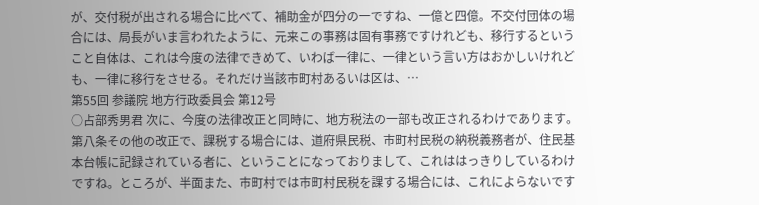が、交付税が出される場合に比べて、補助金が四分の一ですね、一億と四億。不交付団体の場合には、局長がいま言われたように、元来この事務は固有事務ですけれども、移行するということ自体は、これは今度の法律できめて、いわば一律に、一律という言い方はおかしいけれども、一律に移行をさせる。それだけ当該市町村あるいは区は、…
第55回 参議院 地方行政委員会 第12号
○占部秀男君 次に、今度の法律改正と同時に、地方税法の一部も改正されるわけであります。第八条その他の改正で、課税する場合には、道府県民税、市町村民税の納税義務者が、住民基本台帳に記録されている者に、ということになっておりまして、これははっきりしているわけですね。ところが、半面また、市町村では市町村民税を課する場合には、これによらないです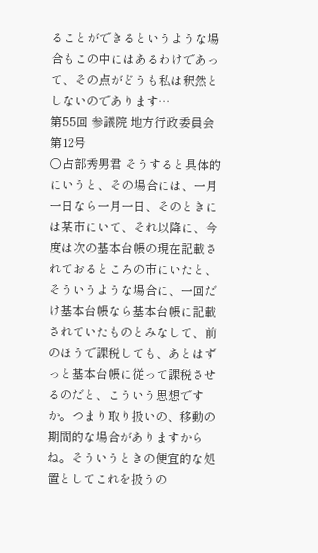ることができるというような場合もこの中にはあるわけであって、その点がどうも私は釈然としないのであります…
第55回 参議院 地方行政委員会 第12号
○占部秀男君 そうすると具体的にいうと、その場合には、一月一日なら一月一日、そのときには某市にいて、それ以降に、今度は次の基本台帳の現在記載されておるところの市にいたと、そういうような場合に、一回だけ基本台帳なら基本台帳に記載されていたものとみなして、前のほうで課税しても、あとはずっと基本台帳に従って課税させるのだと、こういう思想ですか。つまり取り扱いの、移動の期間的な場合がありますからね。そういうときの便宜的な処置としてこれを扱うの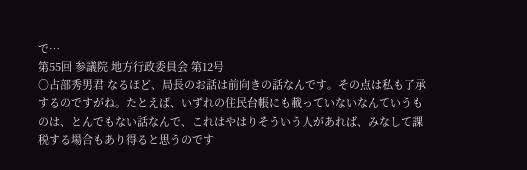で…
第55回 参議院 地方行政委員会 第12号
○占部秀男君 なるほど、局長のお話は前向きの話なんです。その点は私も了承するのですがね。たとえば、いずれの住民台帳にも載っていないなんていうものは、とんでもない話なんで、これはやはりそういう人があれば、みなして課税する場合もあり得ると思うのです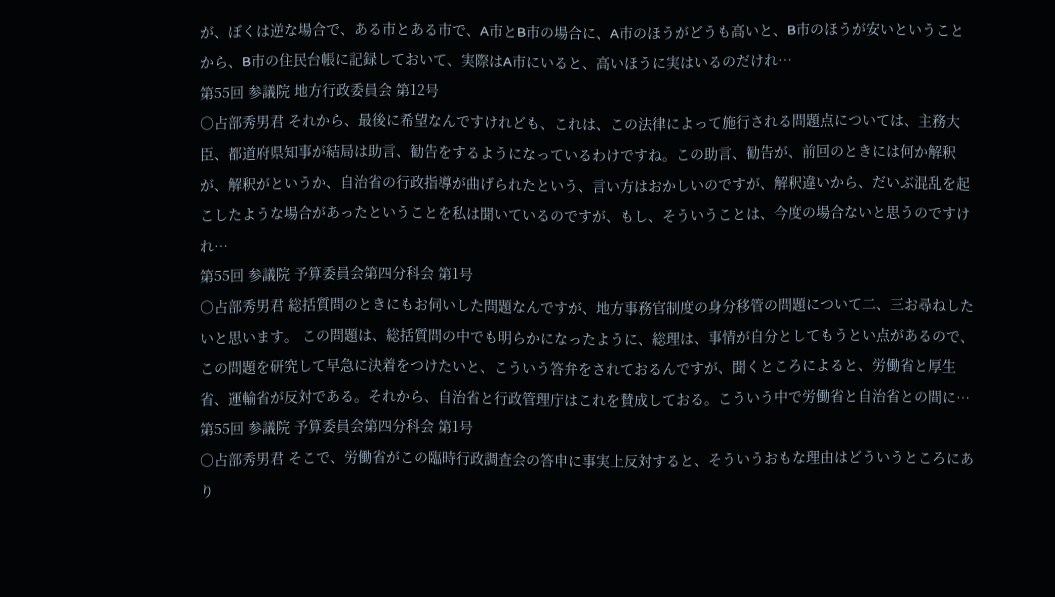が、ぼくは逆な場合で、ある市とある市で、A市とB市の場合に、A市のほうがどうも高いと、B市のほうが安いということから、B市の住民台帳に記録しておいて、実際はA市にいると、高いほうに実はいるのだけれ…
第55回 参議院 地方行政委員会 第12号
○占部秀男君 それから、最後に希望なんですけれども、これは、この法律によって施行される問題点については、主務大臣、都道府県知事が結局は助言、勧告をするようになっているわけですね。この助言、勧告が、前回のときには何か解釈が、解釈がというか、自治省の行政指導が曲げられたという、言い方はおかしいのですが、解釈違いから、だいぶ混乱を起こしたような場合があったということを私は聞いているのですが、もし、そういうことは、今度の場合ないと思うのですけれ…
第55回 参議院 予算委員会第四分科会 第1号
○占部秀男君 総括質問のときにもお伺いした問題なんですが、地方事務官制度の身分移管の問題について二、三お尋ねしたいと思います。 この問題は、総括質問の中でも明らかになったように、総理は、事情が自分としてもうとい点があるので、この問題を研究して早急に決着をつけたいと、こういう答弁をされておるんですが、聞くところによると、労働省と厚生省、運輸省が反対である。それから、自治省と行政管理庁はこれを賛成しておる。こういう中で労働省と自治省との間に…
第55回 参議院 予算委員会第四分科会 第1号
○占部秀男君 そこで、労働省がこの臨時行政調査会の答申に事実上反対すると、そういうおもな理由はどういうところにあり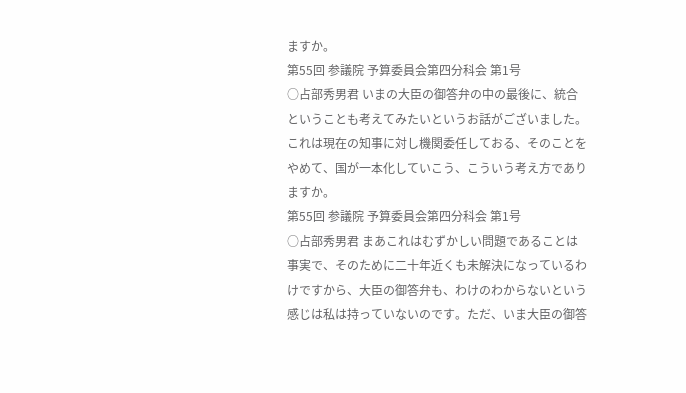ますか。
第55回 参議院 予算委員会第四分科会 第1号
○占部秀男君 いまの大臣の御答弁の中の最後に、統合ということも考えてみたいというお話がございました。これは現在の知事に対し機関委任しておる、そのことをやめて、国が一本化していこう、こういう考え方でありますか。
第55回 参議院 予算委員会第四分科会 第1号
○占部秀男君 まあこれはむずかしい問題であることは事実で、そのために二十年近くも未解決になっているわけですから、大臣の御答弁も、わけのわからないという感じは私は持っていないのです。ただ、いま大臣の御答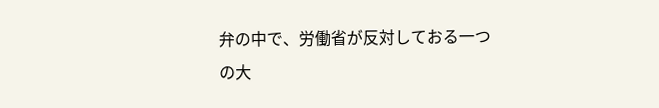弁の中で、労働省が反対しておる一つの大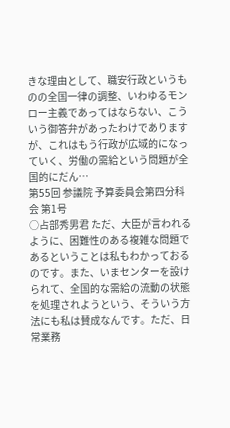きな理由として、職安行政というものの全国一律の調整、いわゆるモンロー主義であってはならない、こういう御答弁があったわけでありますが、これはもう行政が広域的になっていく、労働の需給という問題が全国的にだん…
第55回 参議院 予算委員会第四分科会 第1号
○占部秀男君 ただ、大臣が言われるように、困難性のある複雑な問題であるということは私もわかっておるのです。また、いまセンターを設けられて、全国的な需給の流動の状態を処理されようという、そういう方法にも私は賛成なんです。ただ、日常業務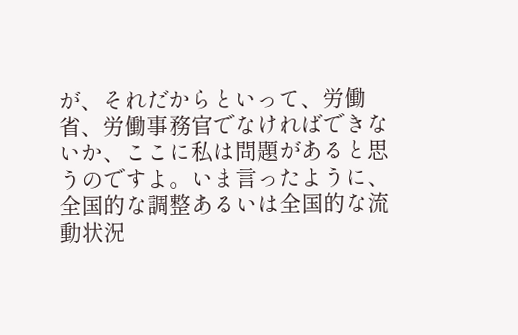が、それだからといって、労働省、労働事務官でなければできないか、ここに私は問題があると思うのですよ。いま言ったように、全国的な調整あるいは全国的な流動状況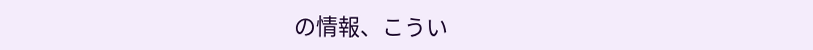の情報、こうい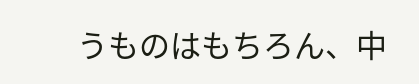うものはもちろん、中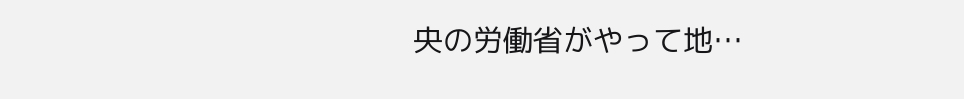央の労働省がやって地…